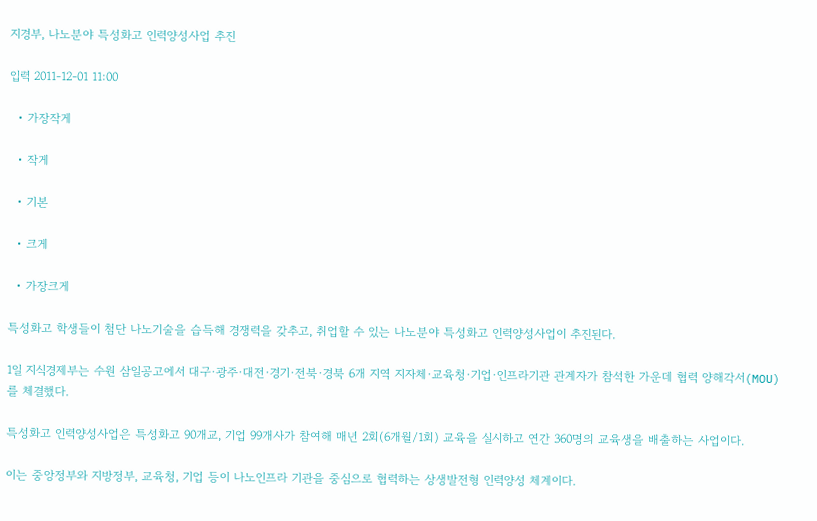지경부, 나노분야 특성화고 인력양성사업 추진

입력 2011-12-01 11:00

  • 가장작게

  • 작게

  • 기본

  • 크게

  • 가장크게

특성화고 학생들이 첨단 나노기술을 습득해 경쟁력을 갖추고, 취업할 수 있는 나노분야 특성화고 인력양성사업이 추진된다.

1일 지식경제부는 수원 삼일공고에서 대구·광주·대전·경기·전북·경북 6개 지역 지자체·교육청·기업·인프라기관 관계자가 참석한 가운데 협력 양해각서(MOU)를 체결했다.

특성화고 인력양성사업은 특성화고 90개교, 기업 99개사가 참여해 매년 2회(6개월/1회) 교육을 실시하고 연간 360명의 교육생을 배출하는 사업이다.

이는 중앙정부와 지방정부, 교육청, 기업 등이 나노인프라 기관을 중심으로 협력하는 상생발전형 인력양성 체계이다.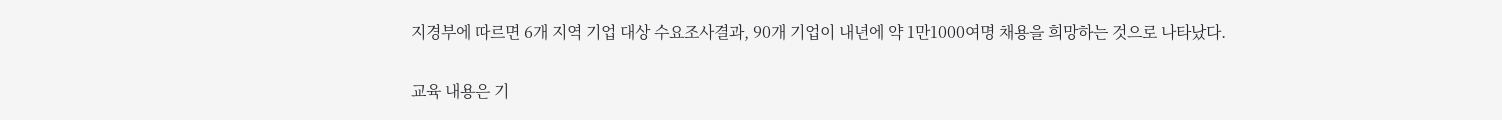지경부에 따르면 6개 지역 기업 대상 수요조사결과, 90개 기업이 내년에 약 1만1000여명 채용을 희망하는 것으로 나타났다.

교육 내용은 기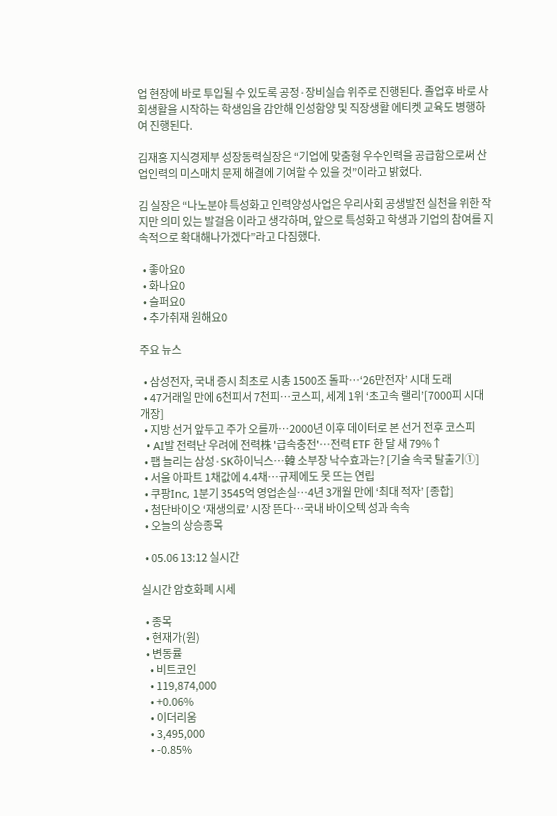업 현장에 바로 투입될 수 있도록 공정·장비실습 위주로 진행된다. 졸업후 바로 사회생활을 시작하는 학생임을 감안해 인성함양 및 직장생활 에티켓 교육도 병행하여 진행된다.

김재홍 지식경제부 성장동력실장은 “기업에 맞춤형 우수인력을 공급함으로써 산업인력의 미스매치 문제 해결에 기여할 수 있을 것”이라고 밝혔다.

김 실장은 “나노분야 특성화고 인력양성사업은 우리사회 공생발전 실천을 위한 작지만 의미 있는 발걸음 이라고 생각하며, 앞으로 특성화고 학생과 기업의 참여를 지속적으로 확대해나가겠다”라고 다짐했다.

  • 좋아요0
  • 화나요0
  • 슬퍼요0
  • 추가취재 원해요0

주요 뉴스

  • 삼성전자, 국내 증시 최초로 시총 1500조 돌파…‘26만전자’ 시대 도래
  • 47거래일 만에 6천피서 7천피…코스피, 세계 1위 ‘초고속 랠리’[7000피 시대 개장]
  • 지방 선거 앞두고 주가 오를까⋯2000년 이후 데이터로 본 선거 전후 코스피
  • AI발 전력난 우려에 전력株 '급속충전'…전력 ETF 한 달 새 79%↑
  • 팹 늘리는 삼성·SK하이닉스…韓 소부장 낙수효과는? [기술 속국 탈출기①]
  • 서울 아파트 1채값에 4.4채…규제에도 못 뜨는 연립
  • 쿠팡Inc, 1분기 3545억 영업손실⋯4년 3개월 만에 ‘최대 적자’ [종합]
  • 첨단바이오 ‘재생의료’ 시장 뜬다…국내 바이오텍 성과 속속
  • 오늘의 상승종목

  • 05.06 13:12 실시간

실시간 암호화폐 시세

  • 종목
  • 현재가(원)
  • 변동률
    • 비트코인
    • 119,874,000
    • +0.06%
    • 이더리움
    • 3,495,000
    • -0.85%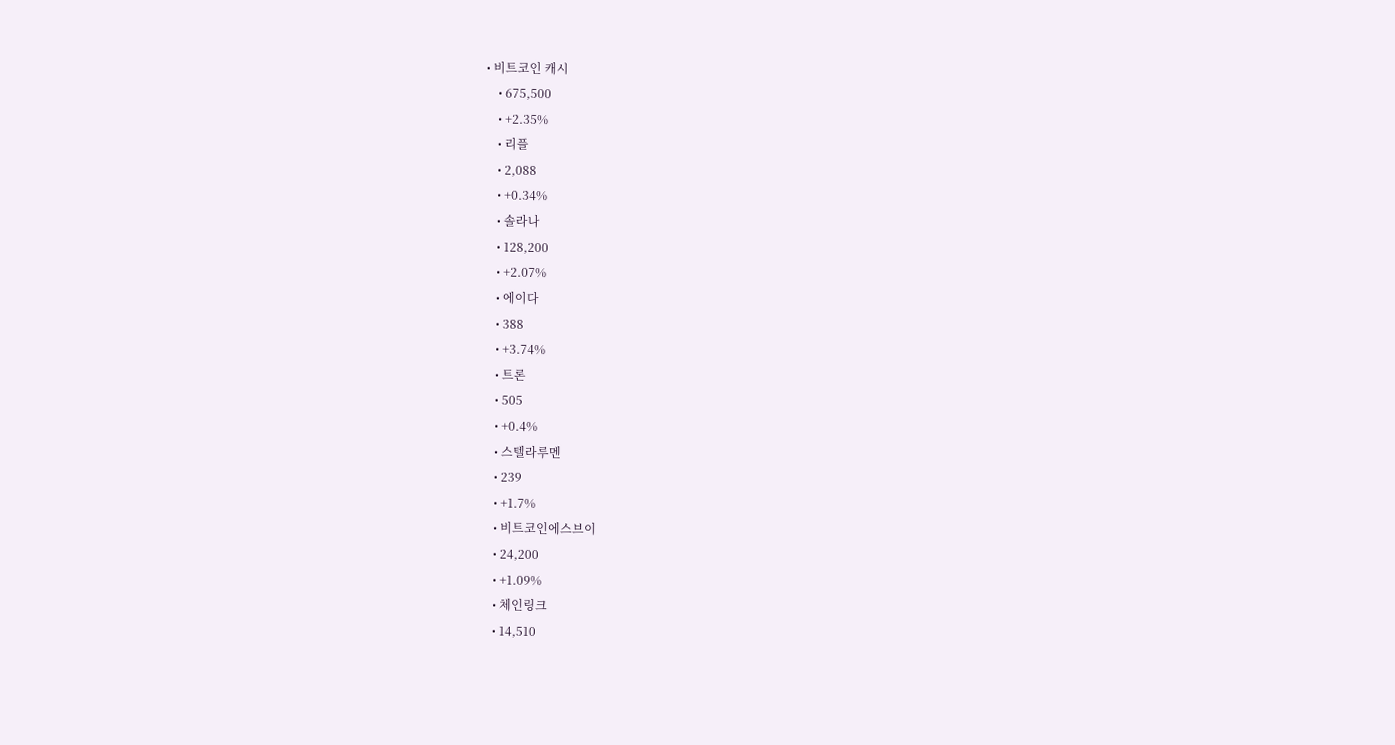• 비트코인 캐시
    • 675,500
    • +2.35%
    • 리플
    • 2,088
    • +0.34%
    • 솔라나
    • 128,200
    • +2.07%
    • 에이다
    • 388
    • +3.74%
    • 트론
    • 505
    • +0.4%
    • 스텔라루멘
    • 239
    • +1.7%
    • 비트코인에스브이
    • 24,200
    • +1.09%
    • 체인링크
    • 14,510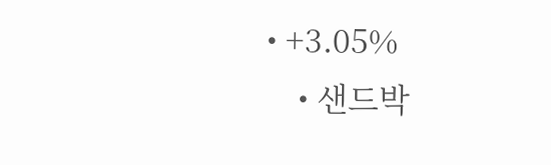• +3.05%
    • 샌드박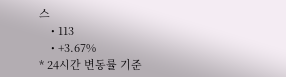스
    • 113
    • +3.67%
* 24시간 변동률 기준